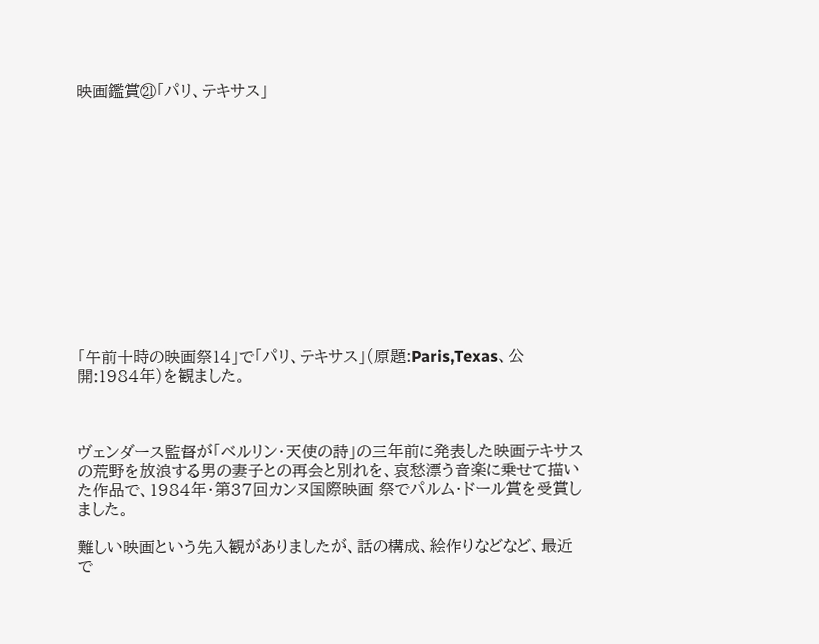映画鑑賞㉑「パリ、テキサス」













「午前十時の映画祭14」で「パリ、テキサス」(原題:Paris,Texas、公開:1984年)を観ました。



ヴェンダース監督が「ベルリン・天使の詩」の三年前に発表した映画テキサスの荒野を放浪する男の妻子との再会と別れを、哀愁漂う音楽に乗せて描いた作品で、1984年・第37回カンヌ国際映画 祭でパルム・ドール賞を受賞しました。

難しい映画という先入観がありましたが、話の構成、絵作りなどなど、最近で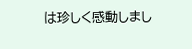は珍しく感動しまし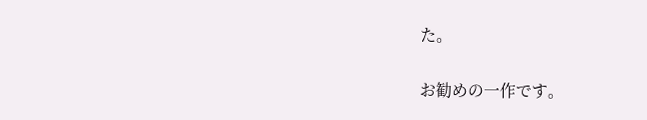た。

お勧めの一作です。